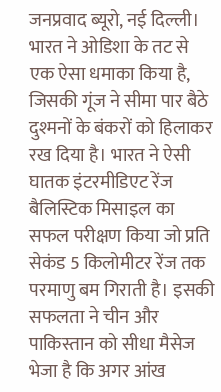जनप्रवाद ब्यूरो, नई दिल्ली। भारत ने ओडिशा के तट से एक ऐसा धमाका किया है, जिसकी गूंज ने सीमा पार बैठे दुश्मनों के बंकरों को हिलाकर रख दिया है। भारत ने ऐसी घातक इंटरमीडिएट रेंज बैलिस्टिक मिसाइल का सफल परीक्षण किया जो प्रति सेकंड 5 किलोमीटर रेंज तक परमाणु बम गिराती है। इसकी सफलता ने चीन और पाकिस्तान को सीधा मैसेज भेजा है कि अगर आंख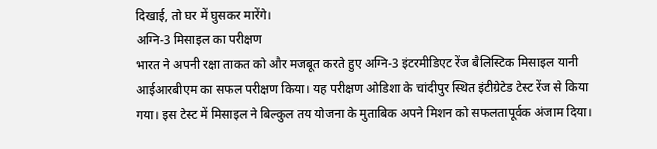दिखाई, तो घर में घुसकर मारेंगे।
अग्नि-3 मिसाइल का परीक्षण
भारत ने अपनी रक्षा ताकत को और मजबूत करते हुए अग्नि-3 इंटरमीडिएट रेंज बैलिस्टिक मिसाइल यानी आईआरबीएम का सफल परीक्षण किया। यह परीक्षण ओडिशा के चांदीपुर स्थित इंटीग्रेटेड टेस्ट रेंज से किया गया। इस टेस्ट में मिसाइल ने बिल्कुल तय योजना के मुताबिक अपने मिशन को सफलतापूर्वक अंजाम दिया।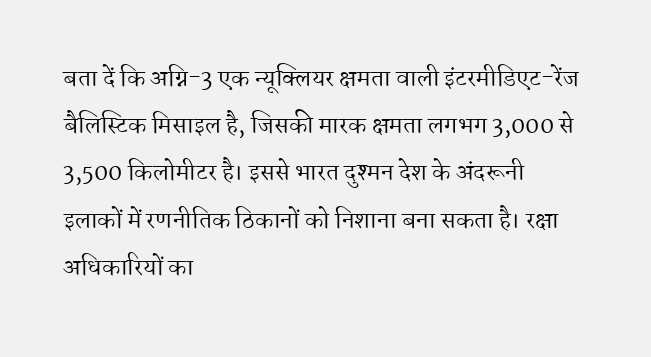बता दें कि अग्नि-3 एक न्यूक्लियर क्षमता वाली इंटरमीडिएट-रेंज बैलिस्टिक मिसाइल है, जिसकी मारक क्षमता लगभग 3,000 से 3,500 किलोमीटर है। इससे भारत दुश्मन देश के अंदरूनी इलाकों में रणनीतिक ठिकानों को निशाना बना सकता है। रक्षा अधिकारियों का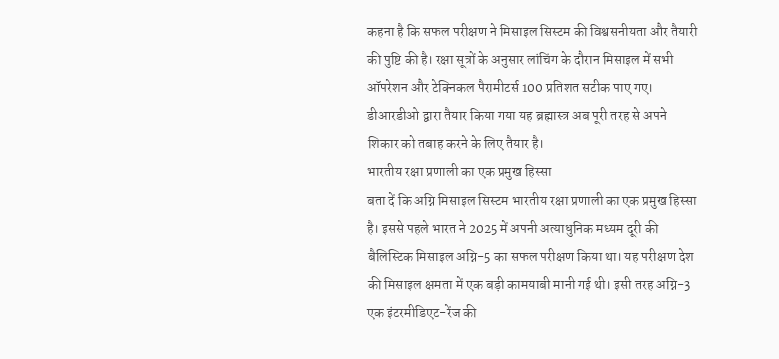कहना है कि सफल परीक्षण ने मिसाइल सिस्टम की विश्वसनीयता और तैयारी की पुष्टि की है। रक्षा सूत्रों के अनुसार लांचिंग के दौरान मिसाइल में सभी ऑपरेशन और टेक्निकल पैरामीटर्स 100 प्रतिशत सटीक पाए गए। डीआरडीओ द्वारा तैयार किया गया यह ब्रह्मास्त्र अब पूरी तरह से अपने शिकार को तबाह करने के लिए तैयार है।
भारतीय रक्षा प्रणाली का एक प्रमुख हिस्सा
बता दें कि अग्नि मिसाइल सिस्टम भारतीय रक्षा प्रणाली का एक प्रमुख हिस्सा है। इससे पहले भारत ने 2025 में अपनी अत्याधुनिक मध्यम दूरी की बैलिस्टिक मिसाइल अग्नि-5 का सफल परीक्षण किया था। यह परीक्षण देश की मिसाइल क्षमता में एक बड़ी कामयाबी मानी गई थी। इसी तरह अग्नि-3 एक इंटरमीडिएट-रेंज की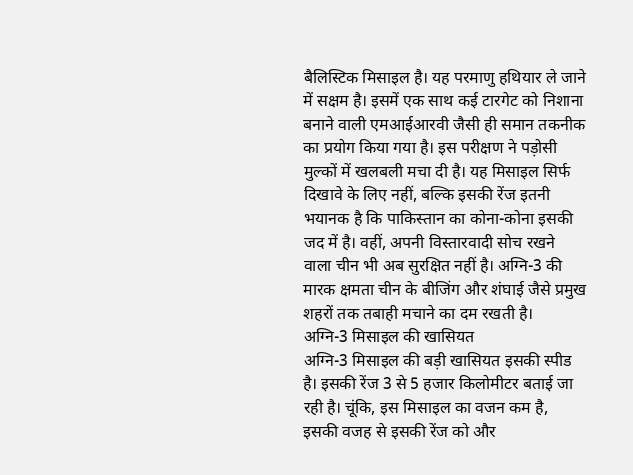बैलिस्टिक मिसाइल है। यह परमाणु हथियार ले जाने में सक्षम है। इसमें एक साथ कई टारगेट को निशाना बनाने वाली एमआईआरवी जैसी ही समान तकनीक का प्रयोग किया गया है। इस परीक्षण ने पड़ोसी मुल्कों में खलबली मचा दी है। यह मिसाइल सिर्फ दिखावे के लिए नहीं, बल्कि इसकी रेंज इतनी भयानक है कि पाकिस्तान का कोना-कोना इसकी जद में है। वहीं, अपनी विस्तारवादी सोच रखने वाला चीन भी अब सुरक्षित नहीं है। अग्नि-3 की मारक क्षमता चीन के बीजिंग और शंघाई जैसे प्रमुख शहरों तक तबाही मचाने का दम रखती है।
अग्नि-3 मिसाइल की खासियत
अग्नि-3 मिसाइल की बड़ी खासियत इसकी स्पीड है। इसकी रेंज 3 से 5 हजार किलोमीटर बताई जा रही है। चूंकि, इस मिसाइल का वजन कम है, इसकी वजह से इसकी रेंज को और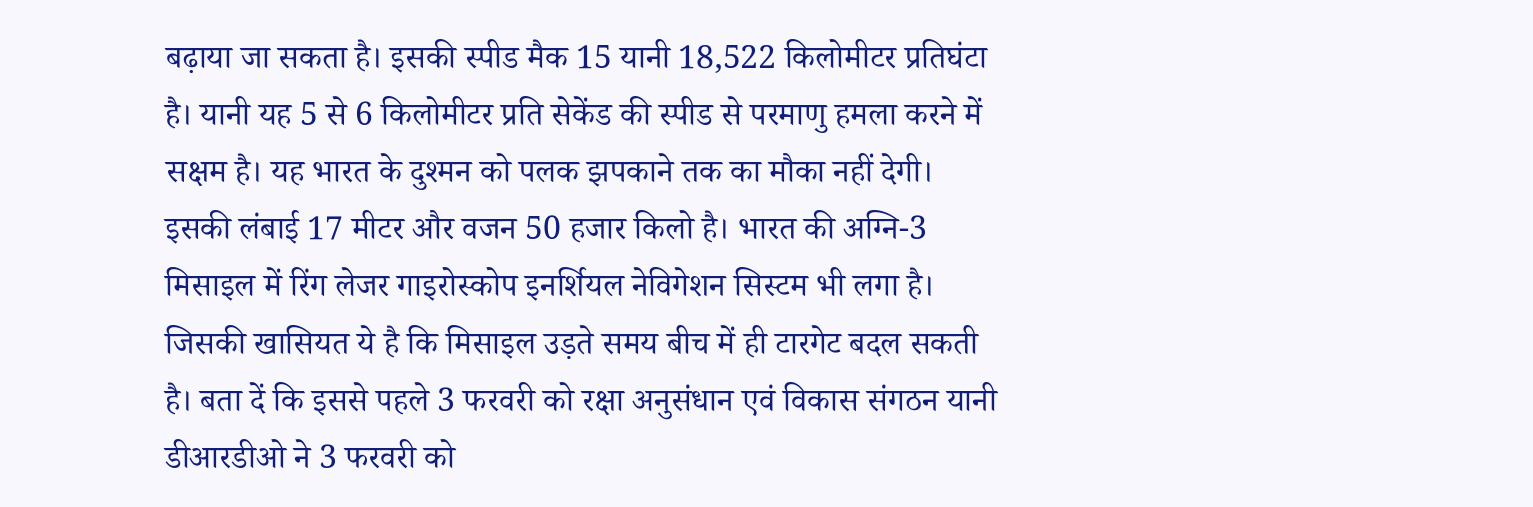बढ़ाया जा सकता है। इसकी स्पीड मैक 15 यानी 18,522 किलोमीटर प्रतिघंटा है। यानी यह 5 से 6 किलोमीटर प्रति सेकेंड की स्पीड से परमाणु हमला करने में सक्षम है। यह भारत के दुश्मन को पलक झपकाने तक का मौका नहीं देगी। इसकी लंबाई 17 मीटर और वजन 50 हजार किलो है। भारत की अग्नि-3 मिसाइल में रिंग लेजर गाइरोस्कोप इनर्शियल नेविगेशन सिस्टम भी लगा है। जिसकी खासियत ये है कि मिसाइल उड़ते समय बीच में ही टारगेट बदल सकती है। बता दें कि इससे पहले 3 फरवरी को रक्षा अनुसंधान एवं विकास संगठन यानी डीआरडीओ ने 3 फरवरी को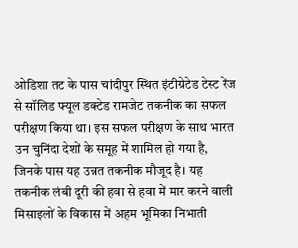ओडिशा तट के पास चांदीपुर स्थित इंटीग्रेटेड टेस्ट रेंज से सॉलिड फ्यूल डक्टेड रामजेट तकनीक का सफल परीक्षण किया था। इस सफल परीक्षण के साथ भारत उन चुनिंदा देशों के समूह में शामिल हो गया है, जिनके पास यह उन्नत तकनीक मौजूद है। यह तकनीक लंबी दूरी की हवा से हवा में मार करने वाली मिसाइलों के विकास में अहम भूमिका निभाती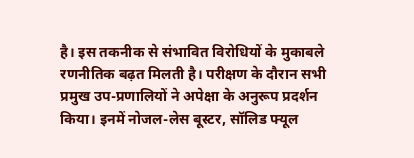है। इस तकनीक से संभावित विरोधियों के मुकाबले रणनीतिक बढ़त मिलती है। परीक्षण के दौरान सभी प्रमुख उप-प्रणालियों ने अपेक्षा के अनुरूप प्रदर्शन किया। इनमें नोजल-लेस बूस्टर, सॉलिड फ्यूल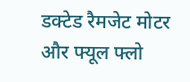डक्टेड रैमजेट मोटर और फ्यूल फ्लो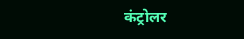कंट्रोलर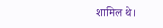शामिल थे।